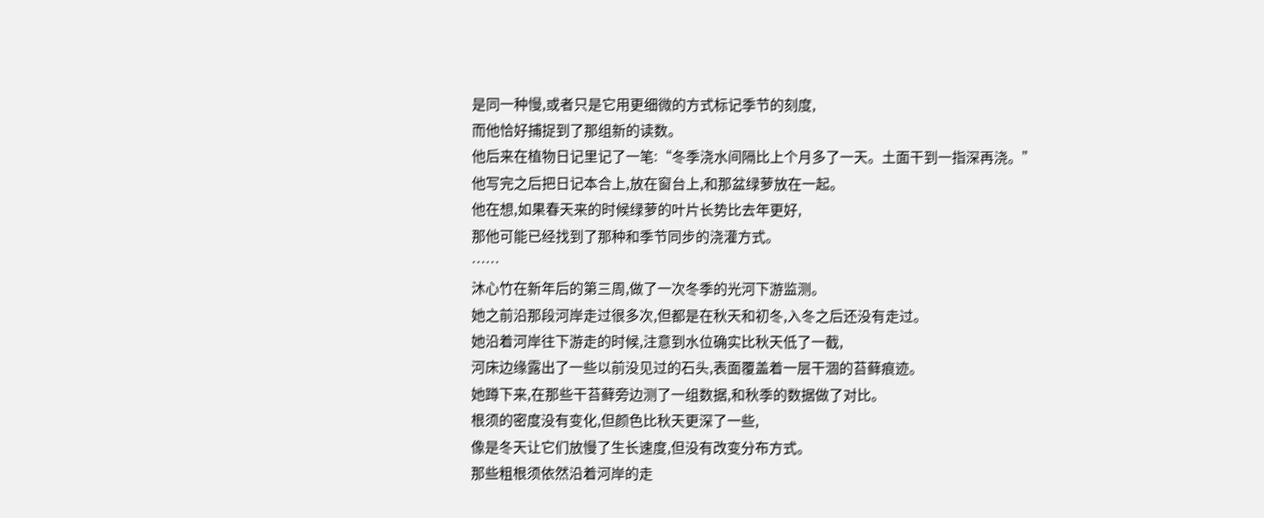是同一种慢,或者只是它用更细微的方式标记季节的刻度,
而他恰好捕捉到了那组新的读数。
他后来在植物日记里记了一笔:“冬季浇水间隔比上个月多了一天。土面干到一指深再浇。”
他写完之后把日记本合上,放在窗台上,和那盆绿萝放在一起。
他在想,如果春天来的时候绿萝的叶片长势比去年更好,
那他可能已经找到了那种和季节同步的浇灌方式。
……
沐心竹在新年后的第三周,做了一次冬季的光河下游监测。
她之前沿那段河岸走过很多次,但都是在秋天和初冬,入冬之后还没有走过。
她沿着河岸往下游走的时候,注意到水位确实比秋天低了一截,
河床边缘露出了一些以前没见过的石头,表面覆盖着一层干涸的苔藓痕迹。
她蹲下来,在那些干苔藓旁边测了一组数据,和秋季的数据做了对比。
根须的密度没有变化,但颜色比秋天更深了一些,
像是冬天让它们放慢了生长速度,但没有改变分布方式。
那些粗根须依然沿着河岸的走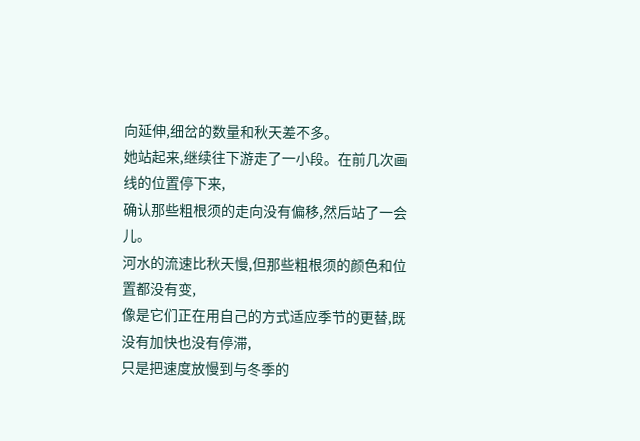向延伸,细岔的数量和秋天差不多。
她站起来,继续往下游走了一小段。在前几次画线的位置停下来,
确认那些粗根须的走向没有偏移,然后站了一会儿。
河水的流速比秋天慢,但那些粗根须的颜色和位置都没有变,
像是它们正在用自己的方式适应季节的更替,既没有加快也没有停滞,
只是把速度放慢到与冬季的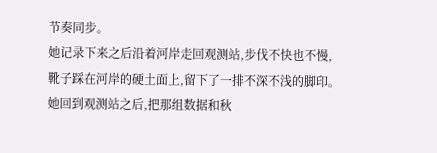节奏同步。
她记录下来之后沿着河岸走回观测站,步伐不快也不慢,
靴子踩在河岸的硬土面上,留下了一排不深不浅的脚印。
她回到观测站之后,把那组数据和秋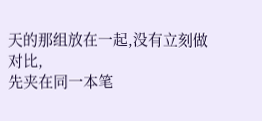天的那组放在一起,没有立刻做对比,
先夹在同一本笔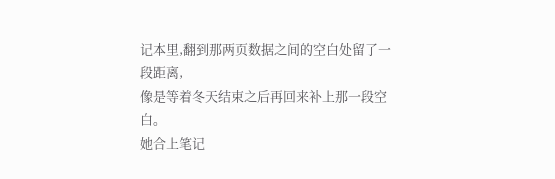记本里,翻到那两页数据之间的空白处留了一段距离,
像是等着冬天结束之后再回来补上那一段空白。
她合上笔记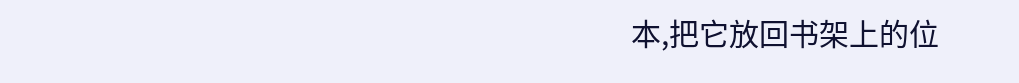本,把它放回书架上的位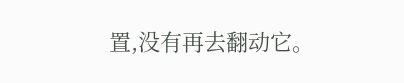置,没有再去翻动它。